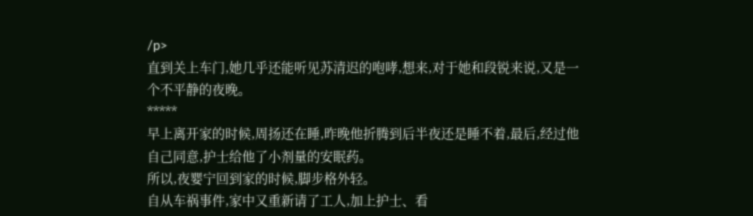/p>
直到关上车门,她几乎还能听见苏清迟的咆哮,想来,对于她和段锐来说,又是一个不平静的夜晚。
*****
早上离开家的时候,周扬还在睡,昨晚他折腾到后半夜还是睡不着,最后,经过他自己同意,护士给他了小剂量的安眠药。
所以,夜婴宁回到家的时候,脚步格外轻。
自从车祸事件,家中又重新请了工人,加上护士、看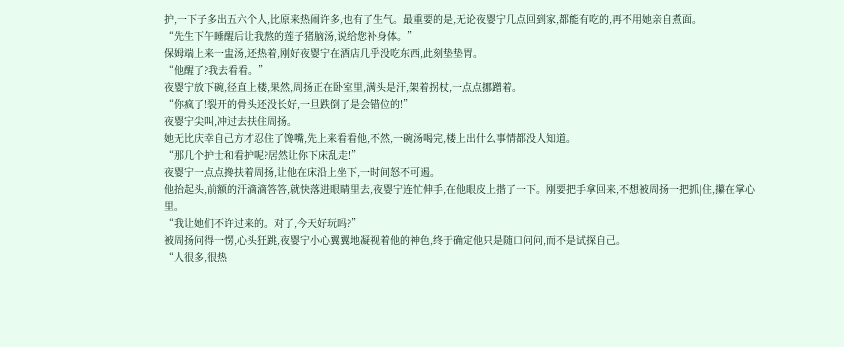护,一下子多出五六个人,比原来热闹许多,也有了生气。最重要的是,无论夜婴宁几点回到家,都能有吃的,再不用她亲自煮面。
“先生下午睡醒后让我熬的莲子猪脑汤,说给您补身体。”
保姆端上来一盅汤,还热着,刚好夜婴宁在酒店几乎没吃东西,此刻垫垫胃。
“他醒了?我去看看。”
夜婴宁放下碗,径直上楼,果然,周扬正在卧室里,满头是汗,架着拐杖,一点点挪蹭着。
“你疯了!裂开的骨头还没长好,一旦跌倒了是会错位的!”
夜婴宁尖叫,冲过去扶住周扬。
她无比庆幸自己方才忍住了馋嘴,先上来看看他,不然,一碗汤喝完,楼上出什么事情都没人知道。
“那几个护士和看护呢?居然让你下床乱走!”
夜婴宁一点点搀扶着周扬,让他在床沿上坐下,一时间怒不可遏。
他抬起头,前额的汗滴滴答答,就快落进眼睛里去,夜婴宁连忙伸手,在他眼皮上揩了一下。刚要把手拿回来,不想被周扬一把抓|住,攥在掌心里。
“我让她们不许过来的。对了,今天好玩吗?”
被周扬问得一愣,心头狂跳,夜婴宁小心翼翼地凝视着他的神色,终于确定他只是随口问问,而不是试探自己。
“人很多,很热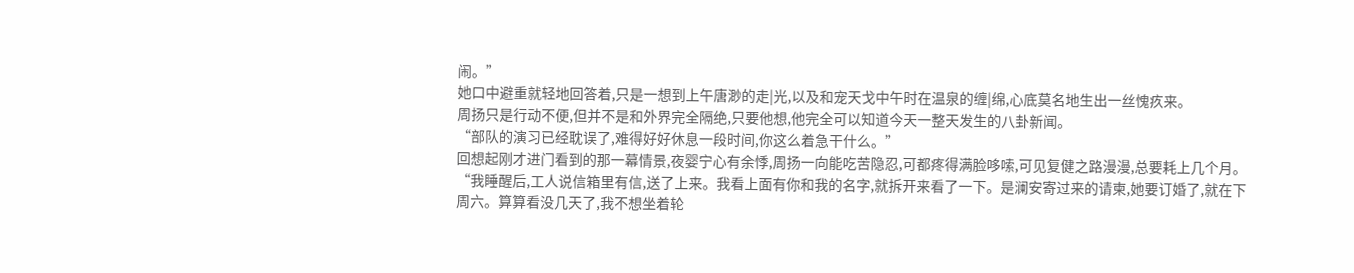闹。”
她口中避重就轻地回答着,只是一想到上午唐渺的走|光,以及和宠天戈中午时在温泉的缠|绵,心底莫名地生出一丝愧疚来。
周扬只是行动不便,但并不是和外界完全隔绝,只要他想,他完全可以知道今天一整天发生的八卦新闻。
“部队的演习已经耽误了,难得好好休息一段时间,你这么着急干什么。”
回想起刚才进门看到的那一幕情景,夜婴宁心有余悸,周扬一向能吃苦隐忍,可都疼得满脸哆嗦,可见复健之路漫漫,总要耗上几个月。
“我睡醒后,工人说信箱里有信,送了上来。我看上面有你和我的名字,就拆开来看了一下。是澜安寄过来的请柬,她要订婚了,就在下周六。算算看没几天了,我不想坐着轮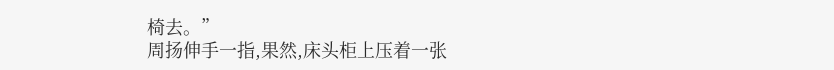椅去。”
周扬伸手一指,果然,床头柜上压着一张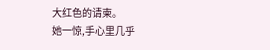大红色的请柬。
她一惊,手心里几乎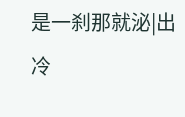是一刹那就泌|出冷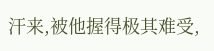汗来,被他握得极其难受,